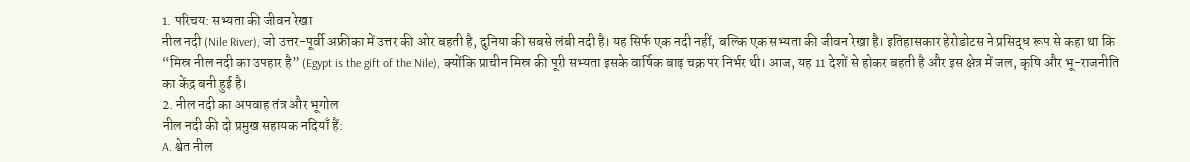1. परिचय: सभ्यता की जीवन रेखा
नील नदी (Nile River), जो उत्तर-पूर्वी अफ्रीका में उत्तर की ओर बहती है, दुनिया की सबसे लंबी नदी है। यह सिर्फ एक नदी नहीं, बल्कि एक सभ्यता की जीवन रेखा है। इतिहासकार हेरोडोटस ने प्रसिद्ध रूप से कहा था कि “मिस्र नील नदी का उपहार है” (Egypt is the gift of the Nile), क्योंकि प्राचीन मिस्र की पूरी सभ्यता इसके वार्षिक बाढ़ चक्र पर निर्भर थी। आज, यह 11 देशों से होकर बहती है और इस क्षेत्र में जल, कृषि और भू-राजनीति का केंद्र बनी हुई है।
2. नील नदी का अपवाह तंत्र और भूगोल
नील नदी की दो प्रमुख सहायक नदियाँ हैं:
A. श्वेत नील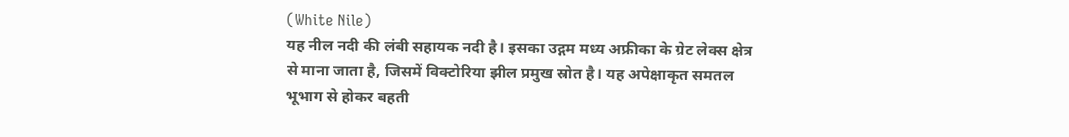(White Nile)
यह नील नदी की लंबी सहायक नदी है। इसका उद्गम मध्य अफ्रीका के ग्रेट लेक्स क्षेत्र से माना जाता है, जिसमें विक्टोरिया झील प्रमुख स्रोत है। यह अपेक्षाकृत समतल भूभाग से होकर बहती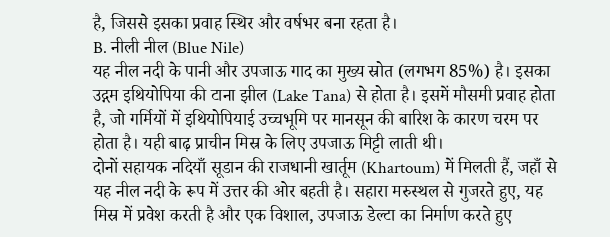है, जिससे इसका प्रवाह स्थिर और वर्षभर बना रहता है।
B. नीली नील (Blue Nile)
यह नील नदी के पानी और उपजाऊ गाद का मुख्य स्रोत (लगभग 85%) है। इसका उद्गम इथियोपिया की टाना झील (Lake Tana) से होता है। इसमें मौसमी प्रवाह होता है, जो गर्मियों में इथियोपियाई उच्चभूमि पर मानसून की बारिश के कारण चरम पर होता है। यही बाढ़ प्राचीन मिस्र के लिए उपजाऊ मिट्टी लाती थी।
दोनों सहायक नदियाँ सूडान की राजधानी खार्तूम (Khartoum) में मिलती हैं, जहाँ से यह नील नदी के रूप में उत्तर की ओर बहती है। सहारा मरुस्थल से गुजरते हुए, यह मिस्र में प्रवेश करती है और एक विशाल, उपजाऊ डेल्टा का निर्माण करते हुए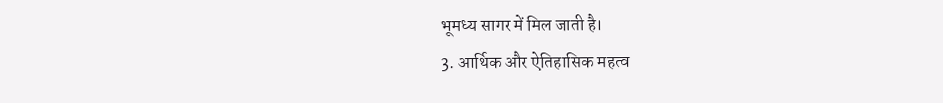भूमध्य सागर में मिल जाती है।
3. आर्थिक और ऐतिहासिक महत्व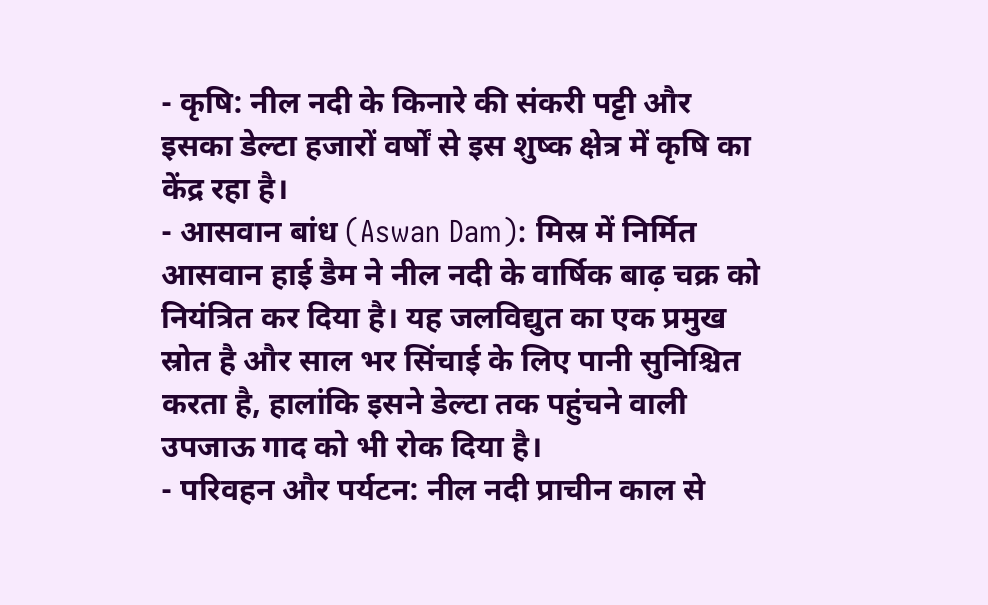- कृषि: नील नदी के किनारे की संकरी पट्टी और इसका डेल्टा हजारों वर्षों से इस शुष्क क्षेत्र में कृषि का केंद्र रहा है।
- आसवान बांध (Aswan Dam): मिस्र में निर्मित आसवान हाई डैम ने नील नदी के वार्षिक बाढ़ चक्र को नियंत्रित कर दिया है। यह जलविद्युत का एक प्रमुख स्रोत है और साल भर सिंचाई के लिए पानी सुनिश्चित करता है, हालांकि इसने डेल्टा तक पहुंचने वाली उपजाऊ गाद को भी रोक दिया है।
- परिवहन और पर्यटन: नील नदी प्राचीन काल से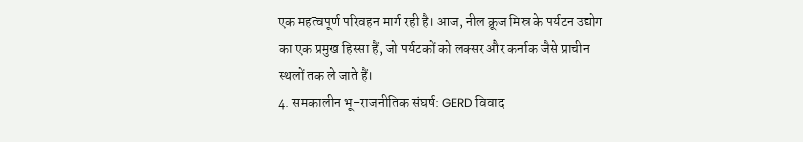एक महत्वपूर्ण परिवहन मार्ग रही है। आज, नील क्रूज मिस्र के पर्यटन उद्योग का एक प्रमुख हिस्सा हैं, जो पर्यटकों को लक्सर और कर्नाक जैसे प्राचीन स्थलों तक ले जाते हैं।
4. समकालीन भू-राजनीतिक संघर्ष: GERD विवाद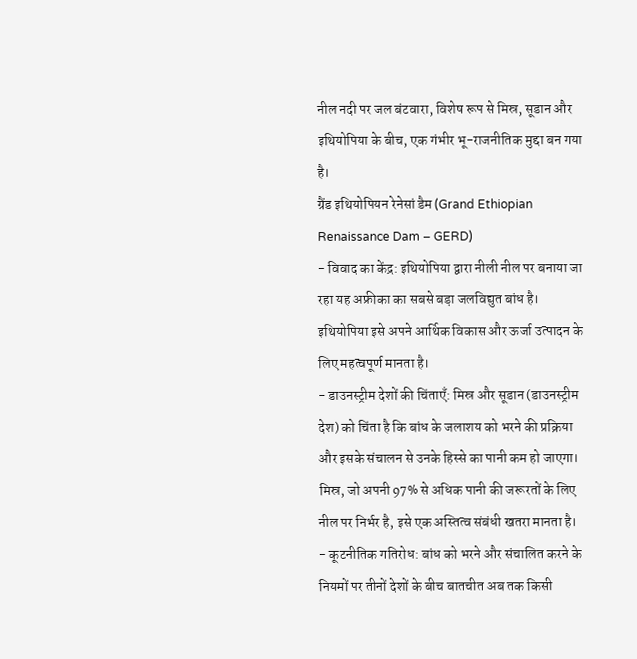नील नदी पर जल बंटवारा, विशेष रूप से मिस्र, सूडान और इथियोपिया के बीच, एक गंभीर भू-राजनीतिक मुद्दा बन गया है।
ग्रैंड इथियोपियन रेनेसां डैम (Grand Ethiopian Renaissance Dam – GERD)
- विवाद का केंद्र: इथियोपिया द्वारा नीली नील पर बनाया जा रहा यह अफ्रीका का सबसे बड़ा जलविद्युत बांध है। इथियोपिया इसे अपने आर्थिक विकास और ऊर्जा उत्पादन के लिए महत्वपूर्ण मानता है।
- डाउनस्ट्रीम देशों की चिंताएँ: मिस्र और सूडान (डाउनस्ट्रीम देश) को चिंता है कि बांध के जलाशय को भरने की प्रक्रिया और इसके संचालन से उनके हिस्से का पानी कम हो जाएगा। मिस्र, जो अपनी 97% से अधिक पानी की जरूरतों के लिए नील पर निर्भर है, इसे एक अस्तित्व संबंधी खतरा मानता है।
- कूटनीतिक गतिरोध: बांध को भरने और संचालित करने के नियमों पर तीनों देशों के बीच बातचीत अब तक किसी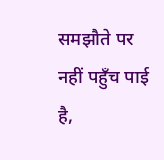समझौते पर नहीं पहुँच पाई है,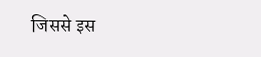जिससे इस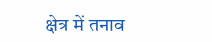क्षेत्र में तनाव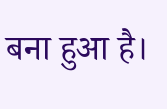बना हुआ है।